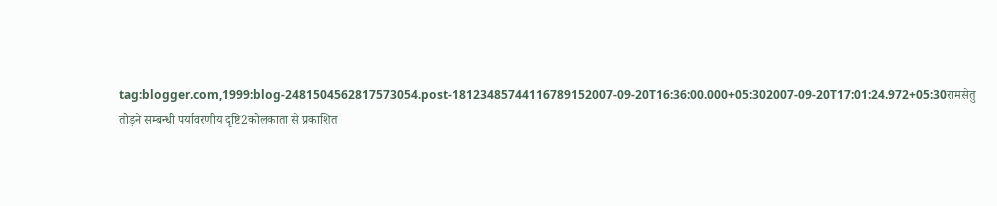tag:blogger.com,1999:blog-2481504562817573054.post-18123485744116789152007-09-20T16:36:00.000+05:302007-09-20T17:01:24.972+05:30रामसेतु तोड़ने सम्बन्धी पर्यावरणीय दृष्टि2कोलकाता से प्रकाशित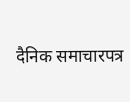दैनिक समाचारपत्र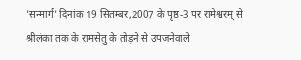'सन्मार्ग' दिनांक 19 सितम्बर,2007 के पृष्ठ-3 पर रामेश्वरम् से श्रीलंका तक के रामसेतु के तोड़ने से उपजनेवाले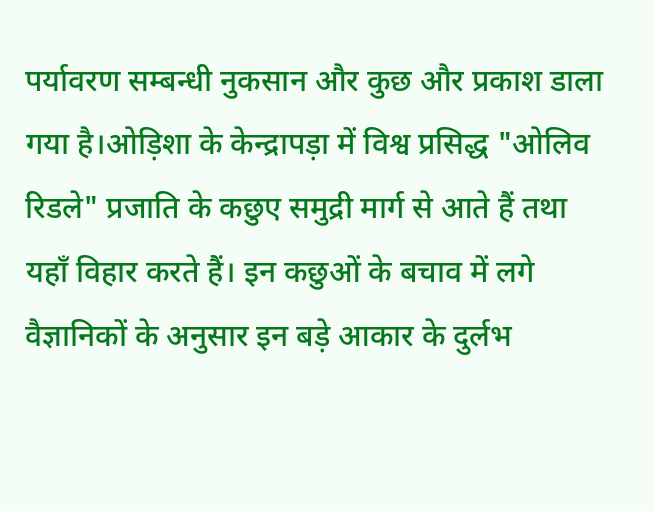पर्यावरण सम्बन्धी नुकसान और कुछ और प्रकाश डाला गया है।ओड़िशा के केन्द्रापड़ा में विश्व प्रसिद्ध "ओलिव रिडले" प्रजाति के कछुए समुद्री मार्ग से आते हैं तथा यहाँ विहार करते हैं। इन कछुओं के बचाव में लगे वैज्ञानिकों के अनुसार इन बड़े आकार के दुर्लभ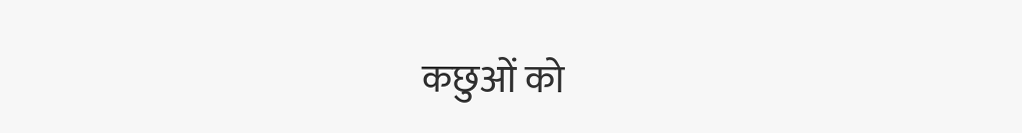कछुओं को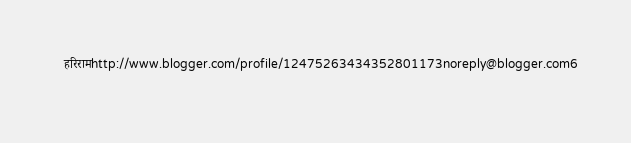हरिरामhttp://www.blogger.com/profile/12475263434352801173noreply@blogger.com6